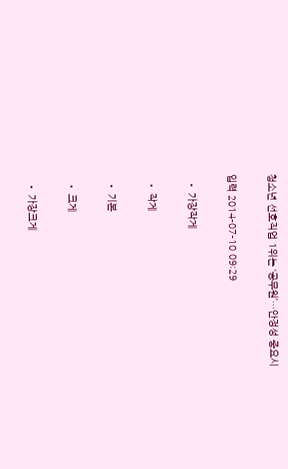청소년 선호직업 1위는 ‘공무원’…안정성 중요시

입력 2014-07-10 09:29

  • 가장작게

  • 작게

  • 기본

  • 크게

  • 가장크게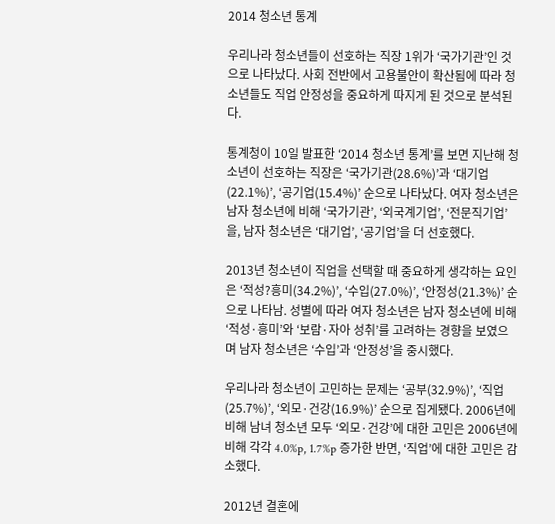2014 청소년 통계

우리나라 청소년들이 선호하는 직장 1위가 ‘국가기관’인 것으로 나타났다. 사회 전반에서 고용불안이 확산됨에 따라 청소년들도 직업 안정성을 중요하게 따지게 된 것으로 분석된다.

통계청이 10일 발표한 ‘2014 청소년 통계’를 보면 지난해 청소년이 선호하는 직장은 ‘국가기관(28.6%)’과 ‘대기업(22.1%)’, ‘공기업(15.4%)’ 순으로 나타났다. 여자 청소년은 남자 청소년에 비해 ‘국가기관’, ‘외국계기업’, ‘전문직기업’을, 남자 청소년은 ‘대기업’, ‘공기업’을 더 선호했다.

2013년 청소년이 직업을 선택할 때 중요하게 생각하는 요인은 ‘적성?흥미(34.2%)’, ‘수입(27.0%)’, ‘안정성(21.3%)’ 순으로 나타남. 성별에 따라 여자 청소년은 남자 청소년에 비해 ‘적성·흥미’와 ‘보람·자아 성취’를 고려하는 경향을 보였으며 남자 청소년은 ‘수입’과 ‘안정성’을 중시했다.

우리나라 청소년이 고민하는 문제는 ‘공부(32.9%)’, ‘직업(25.7%)’, ‘외모·건강(16.9%)’ 순으로 집게됐다. 2006년에 비해 남녀 청소년 모두 ‘외모·건강’에 대한 고민은 2006년에 비해 각각 4.0%p, 1.7%p 증가한 반면, ‘직업’에 대한 고민은 감소했다.

2012년 결혼에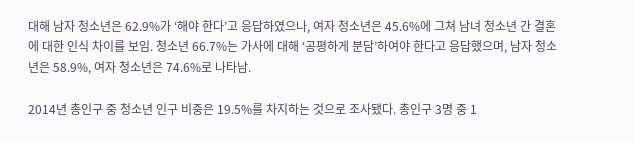대해 남자 청소년은 62.9%가 ‘해야 한다’고 응답하였으나, 여자 청소년은 45.6%에 그쳐 남녀 청소년 간 결혼에 대한 인식 차이를 보임. 청소년 66.7%는 가사에 대해 ‘공평하게 분담’하여야 한다고 응답했으며, 남자 청소년은 58.9%, 여자 청소년은 74.6%로 나타남.

2014년 총인구 중 청소년 인구 비중은 19.5%를 차지하는 것으로 조사됐다. 총인구 3명 중 1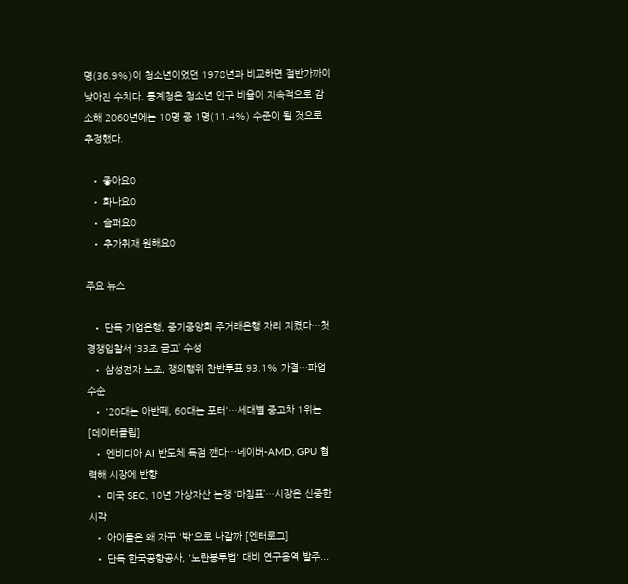명(36.9%)이 청소년이었던 1978년과 비교하면 절반가까이 낮아진 수치다. 통계청은 청소년 인구 비율이 지속적으로 감소해 2060년에는 10명 중 1명(11.4%) 수준이 될 것으로 추정했다.

  • 좋아요0
  • 화나요0
  • 슬퍼요0
  • 추가취재 원해요0

주요 뉴스

  • 단독 기업은행, 중기중앙회 주거래은행 자리 지켰다…첫 경쟁입찰서 ‘33조 금고’ 수성
  • 삼성전자 노조, 쟁의행위 찬반투표 93.1% 가결…파업 수순
  • '20대는 아반떼, 60대는 포터'…세대별 중고차 1위는 [데이터클립]
  • 엔비디아 AI 반도체 독점 깬다⋯네이버-AMD, GPU 협력해 시장에 반향
  • 미국 SEC, 10년 가상자산 논쟁 ‘마침표’…시장은 신중한 시각
  • 아이돌은 왜 자꾸 '밖'으로 나갈까 [엔터로그]
  • 단독 한국공항공사, '노란봉투법' 대비 연구용역 발주...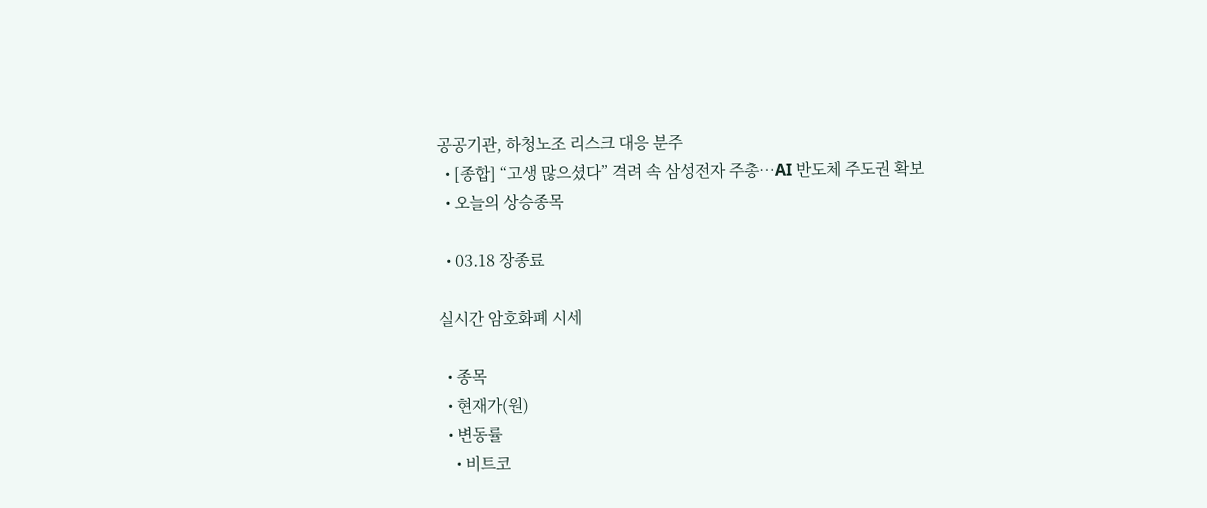공공기관, 하청노조 리스크 대응 분주
  • [종합] “고생 많으셨다” 격려 속 삼성전자 주총⋯AI 반도체 주도권 확보
  • 오늘의 상승종목

  • 03.18 장종료

실시간 암호화폐 시세

  • 종목
  • 현재가(원)
  • 변동률
    • 비트코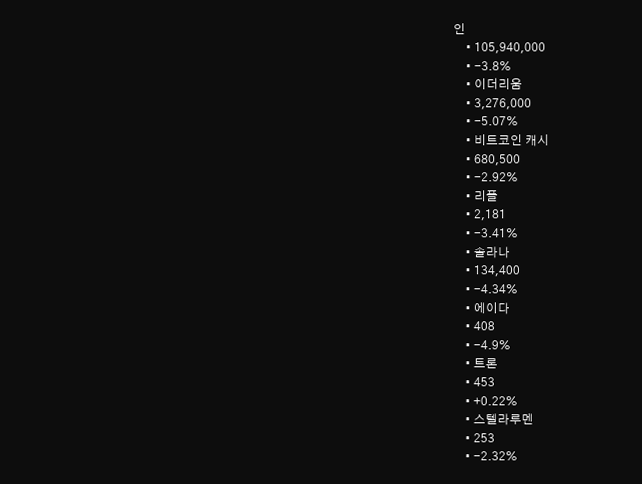인
    • 105,940,000
    • -3.8%
    • 이더리움
    • 3,276,000
    • -5.07%
    • 비트코인 캐시
    • 680,500
    • -2.92%
    • 리플
    • 2,181
    • -3.41%
    • 솔라나
    • 134,400
    • -4.34%
    • 에이다
    • 408
    • -4.9%
    • 트론
    • 453
    • +0.22%
    • 스텔라루멘
    • 253
    • -2.32%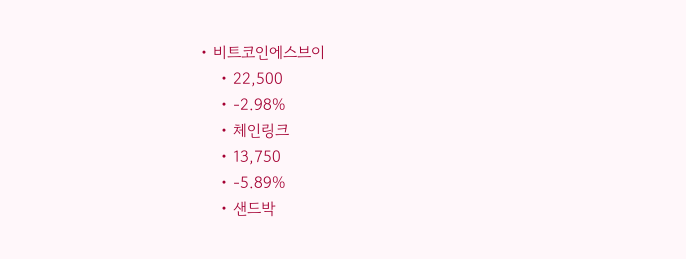• 비트코인에스브이
    • 22,500
    • -2.98%
    • 체인링크
    • 13,750
    • -5.89%
    • 샌드박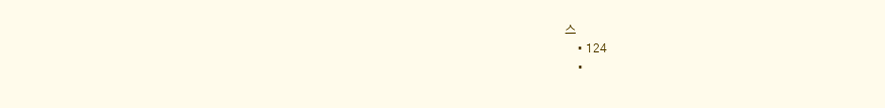스
    • 124
    •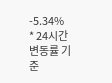-5.34%
* 24시간 변동률 기준